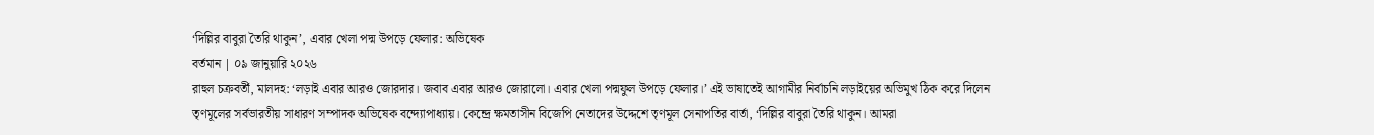‘দিল্লির বাবুরা তৈরি থাকুন’, এবার খেলা পদ্ম উপড়ে ফেলার: অভিষেক
বর্তমান | ০৯ জানুয়ারি ২০২৬
রাহুল চক্রবর্তী, মালদহ: ‘লড়াই এবার আরও জোরদার। জবাব এবার আরও জোরালো। এবার খেলা পদ্মফুল উপড়ে ফেলার।’ এই ভাষাতেই আগামীর নির্বাচনি লড়াইয়ের অভিমুখ ঠিক করে দিলেন তৃণমূলের সর্বভারতীয় সাধারণ সম্পাদক অভিষেক বন্দ্যোপাধ্যায়। কেন্দ্রে ক্ষমতাসীন বিজেপি নেতাদের উদ্দেশে তৃণমূল সেনাপতির বার্তা, ‘দিল্লির বাবুরা তৈরি থাকুন। আমরা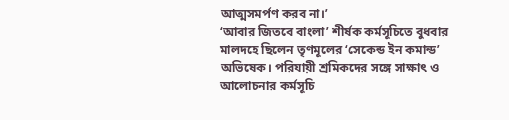আত্মসমর্পণ করব না।’
‘আবার জিতবে বাংলা’ শীর্ষক কর্মসূচিতে বুধবার মালদহে ছিলেন তৃণমূলের ‘সেকেন্ড ইন কমান্ড’ অভিষেক। পরিযায়ী শ্রমিকদের সঙ্গে সাক্ষাৎ ও আলোচনার কর্মসূচি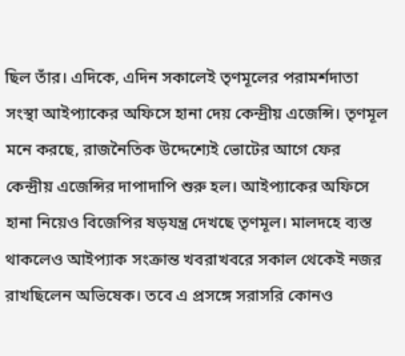ছিল তাঁর। এদিকে, এদিন সকালেই তৃণমূলের পরামর্শদাতা সংস্থা আইপ্যাকের অফিসে হানা দেয় কেন্দ্রীয় এজেন্সি। তৃণমূল মনে করছে, রাজনৈতিক উদ্দেশ্যেই ভোটের আগে ফের কেন্দ্রীয় এজেন্সির দাপাদাপি শুরু হল। আইপ্যাকের অফিসে হানা নিয়েও বিজেপির ষড়যন্ত্র দেখছে তৃণমূল। মালদহে ব্যস্ত থাকলেও আইপ্যাক সংক্রান্ত খবরাখবরে সকাল থেকেই নজর রাখছিলেন অভিষেক। তবে এ প্রসঙ্গে সরাসরি কোনও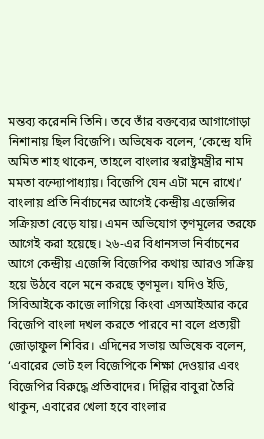মন্তব্য করেননি তিনি। তবে তাঁর বক্তব্যের আগাগোড়া নিশানায় ছিল বিজেপি। অভিষেক বলেন, ‘কেন্দ্রে যদি অমিত শাহ থাকেন, তাহলে বাংলার স্বরাষ্ট্রমন্ত্রীর নাম মমতা বন্দ্যোপাধ্যায়। বিজেপি যেন এটা মনে রাখে।’
বাংলায় প্রতি নির্বাচনের আগেই কেন্দ্রীয় এজেন্সির সক্রিয়তা বেড়ে যায়। এমন অভিযোগ তৃণমূলের তরফে আগেই করা হয়েছে। ২৬-এর বিধানসভা নির্বাচনের আগে কেন্দ্রীয় এজেন্সি বিজেপির কথায় আরও সক্রিয় হয়ে উঠবে বলে মনে করছে তৃণমূল। যদিও ইডি, সিবিআইকে কাজে লাগিয়ে কিংবা এসআইআর করে বিজেপি বাংলা দখল করতে পারবে না বলে প্রত্যয়ী জোড়াফুল শিবির। এদিনের সভায় অভিষেক বলেন, ‘এবারের ভোট হল বিজেপিকে শিক্ষা দেওয়ার এবং বিজেপির বিরুদ্ধে প্রতিবাদের। দিল্লির বাবুরা তৈরি থাকুন, এবারের খেলা হবে বাংলার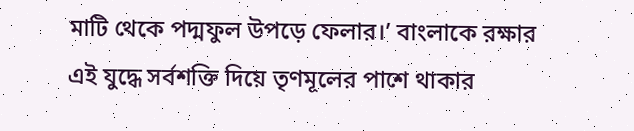মাটি থেকে পদ্মফুল উপড়ে ফেলার।’ বাংলাকে রক্ষার এই যুদ্ধে সর্বশক্তি দিয়ে তৃণমূলের পাশে থাকার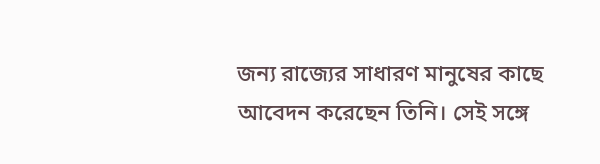জন্য রাজ্যের সাধারণ মানুষের কাছে আবেদন করেছেন তিনি। সেই সঙ্গে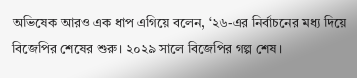অভিষেক আরও এক ধাপ এগিয়ে বলেন, ‘২৬-এর নির্বাচনের মধ্য দিয়ে বিজেপির শেষের শুরু। ২০২৯ সালে বিজেপির গল্প শেষ।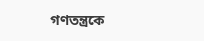গণতন্ত্রকে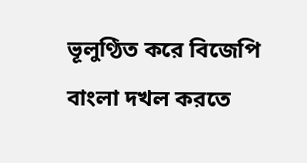ভূলুণ্ঠিত করে বিজেপি বাংলা দখল করতে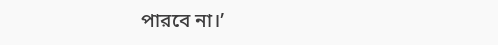পারবে না।’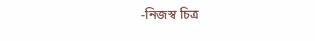-নিজস্ব চিত্র